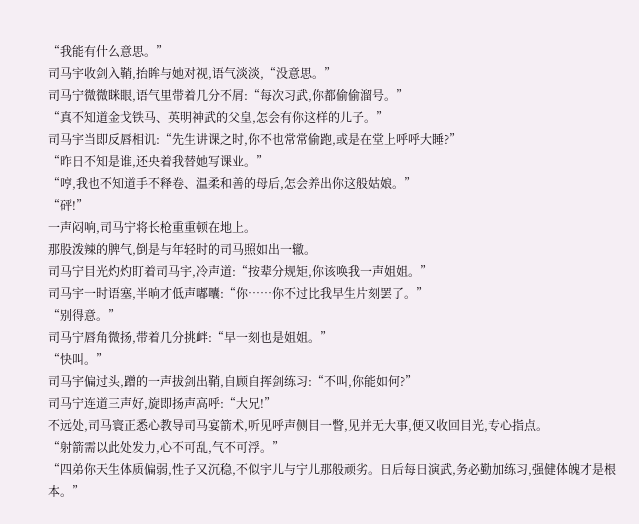“我能有什么意思。”
司马宇收剑入鞘,抬眸与她对视,语气淡淡,“没意思。”
司马宁微微眯眼,语气里带着几分不屑:“每次习武,你都偷偷溜号。”
“真不知道金戈铁马、英明神武的父皇,怎会有你这样的儿子。”
司马宇当即反唇相讥:“先生讲课之时,你不也常常偷跑,或是在堂上呼呼大睡?”
“昨日不知是谁,还央着我替她写课业。”
“哼,我也不知道手不释卷、温柔和善的母后,怎会养出你这般姑娘。”
“砰!”
一声闷响,司马宁将长枪重重顿在地上。
那股泼辣的脾气,倒是与年轻时的司马照如出一辙。
司马宁目光灼灼盯着司马宇,冷声道:“按辈分规矩,你该唤我一声姐姐。”
司马宇一时语塞,半晌才低声嘟囔:“你……你不过比我早生片刻罢了。”
“别得意。”
司马宁唇角微扬,带着几分挑衅:“早一刻也是姐姐。”
“快叫。”
司马宇偏过头,蹭的一声拔剑出鞘,自顾自挥剑练习:“不叫,你能如何?”
司马宁连道三声好,旋即扬声高呼:“大兄!”
不远处,司马寰正悉心教导司马宴箭术,听见呼声侧目一瞥,见并无大事,便又收回目光,专心指点。
“射箭需以此处发力,心不可乱,气不可浮。”
“四弟你天生体质偏弱,性子又沉稳,不似宇儿与宁儿那般顽劣。日后每日演武,务必勤加练习,强健体魄才是根本。”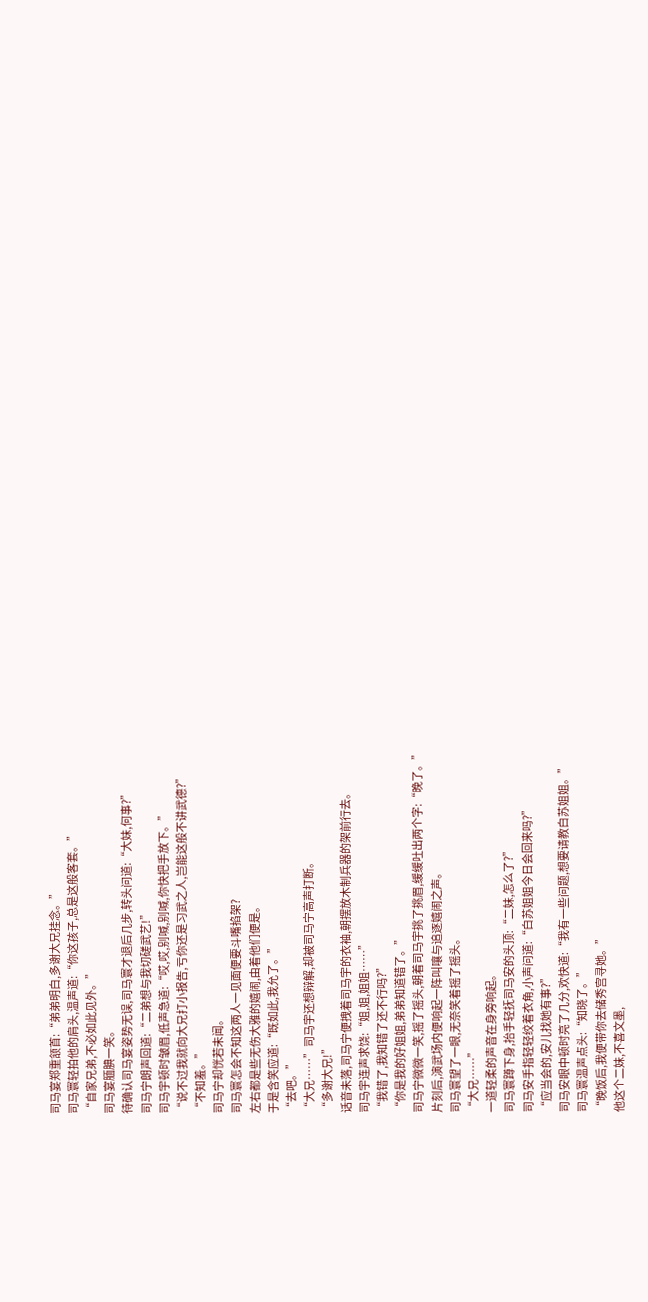司马宴郑重颔首:“弟弟明白,多谢大兄挂念。”
司马寰轻拍他的肩头,温声道:“你这孩子,总是这般客套。”
“自家兄弟,不必如此见外。”
司马宴腼腆一笑。
待确认司马宴姿势无误,司马寰才退后几步,转头问道:“大妹,何事?”
司马宁朗声回道:“二弟想与我切磋武艺!”
司马宇顿时皱眉,低声急道:“哎,哎,别喊,别喊,你快把手放下。”
“说不过我就向大兄打小报告,亏你还是习武之人,岂能这般不讲武德?”
“不知羞。”
司马宁却恍若未闻。
司马寰怎会不知这两人一见面便要斗嘴掐架?
左右都是些无伤大雅的嬉闹,由着他们便是。
于是含笑应道:“既如此,我允了。”
“去吧。”
“大兄……”司马宇还想辩解,却被司马宁高声打断。
“多谢大兄!”
话音未落,司马宁便拽着司马宇的衣袖,朝摆放木制兵器的架前行去。
司马宇连声求饶:“姐,姐,姐姐……”
“我错了,我知错了还不行吗?”
“你是我的好姐姐,弟弟知道错了。”
司马宁微微一笑,摇了摇头,朝着司马宇挑了挑眉,缓缓吐出两个字:“晚了。”
片刻后,演武场内便响起一阵叫嚷与追逐嬉闹之声。
司马寰望了一眼,无奈笑着摇了摇头。
“大兄……”
一道轻柔的声音在身旁响起。
司马寰蹲下身,抬手轻抚司马安的头顶:“二妹,怎么了?”
司马安手指轻轻绞着衣角,小声问道:“白苏姐姐今日会回来吗?”
“应当会的,安儿找她有事?”
司马安眼中顿时亮了几分,欢快道:“我有一些问题,想要请教白苏姐姐。”
司马寰温声点头:“知晓了。”
“晚饭后,我便带你去储秀宫寻她。”
他这个二妹,不喜文墨,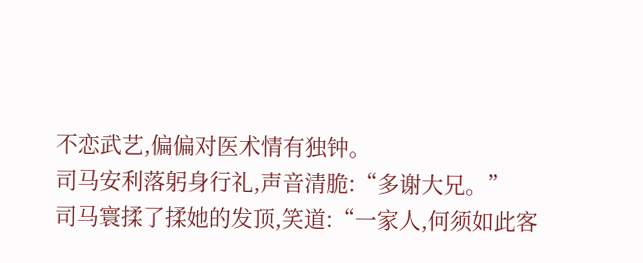不恋武艺,偏偏对医术情有独钟。
司马安利落躬身行礼,声音清脆:“多谢大兄。”
司马寰揉了揉她的发顶,笑道:“一家人,何须如此客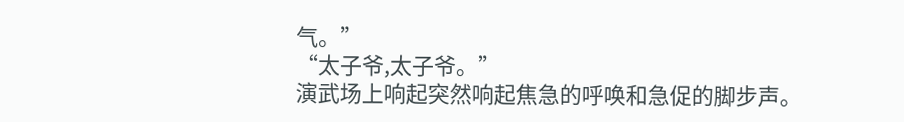气。”
“太子爷,太子爷。”
演武场上响起突然响起焦急的呼唤和急促的脚步声。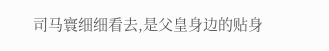司马寰细细看去,是父皇身边的贴身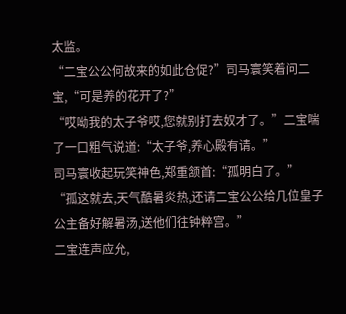太监。
“二宝公公何故来的如此仓促?”司马寰笑着问二宝,“可是养的花开了?”
“哎呦我的太子爷哎,您就别打去奴才了。”二宝喘了一口粗气说道:“太子爷,养心殿有请。”
司马寰收起玩笑神色,郑重颔首:“孤明白了。”
“孤这就去,天气酷暑炎热,还请二宝公公给几位皇子公主备好解暑汤,送他们往钟粹宫。”
二宝连声应允,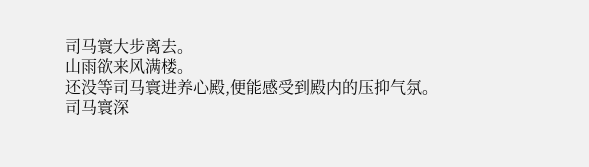司马寰大步离去。
山雨欲来风满楼。
还没等司马寰进养心殿,便能感受到殿内的压抑气氛。
司马寰深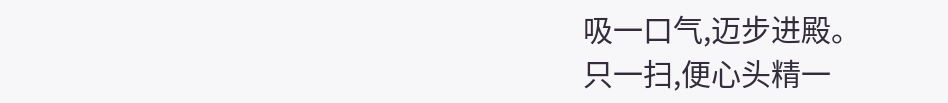吸一口气,迈步进殿。
只一扫,便心头精一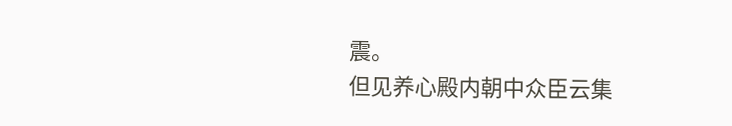震。
但见养心殿内朝中众臣云集